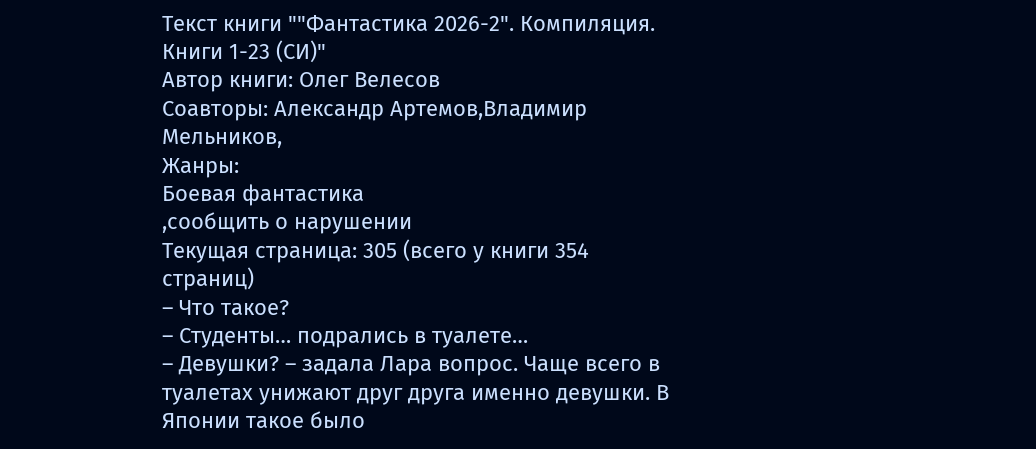Текст книги ""Фантастика 2026-2". Компиляция. Книги 1-23 (СИ)"
Автор книги: Олег Велесов
Соавторы: Александр Артемов,Владимир Мельников,
Жанры:
Боевая фантастика
,сообщить о нарушении
Текущая страница: 305 (всего у книги 354 страниц)
– Что такое?
– Студенты… подрались в туалете…
– Девушки? – задала Лара вопрос. Чаще всего в туалетах унижают друг друга именно девушки. В Японии такое было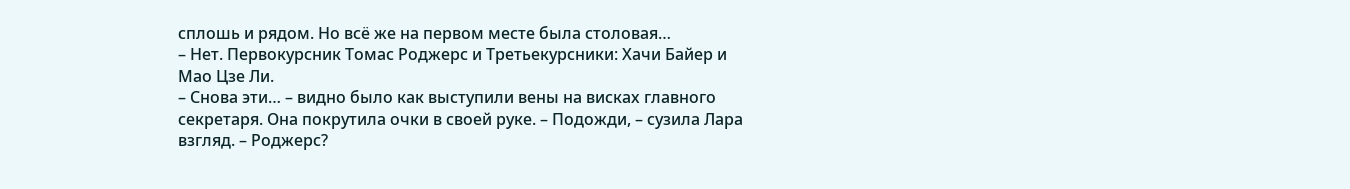сплошь и рядом. Но всё же на первом месте была столовая…
– Нет. Первокурсник Томас Роджерс и Третьекурсники: Хачи Байер и Мао Цзе Ли.
– Снова эти… – видно было как выступили вены на висках главного секретаря. Она покрутила очки в своей руке. – Подожди, – сузила Лара взгляд. – Роджерс?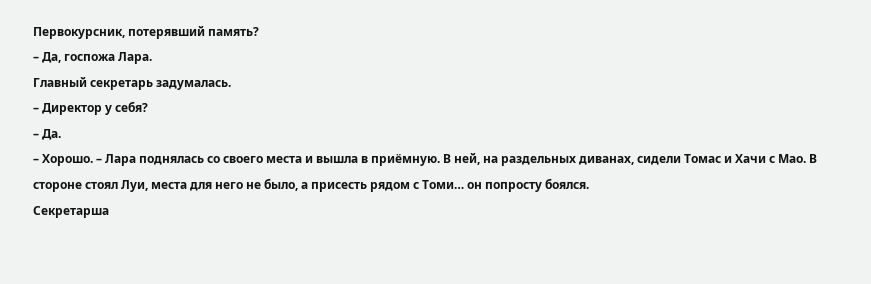Первокурсник, потерявший память?
– Да, госпожа Лара.
Главный секретарь задумалась.
– Директор у себя?
– Да.
– Хорошо. – Лара поднялась со своего места и вышла в приёмную. В ней, на раздельных диванах, сидели Томас и Хачи с Мао. В стороне стоял Луи, места для него не было, а присесть рядом с Томи… он попросту боялся.
Секретарша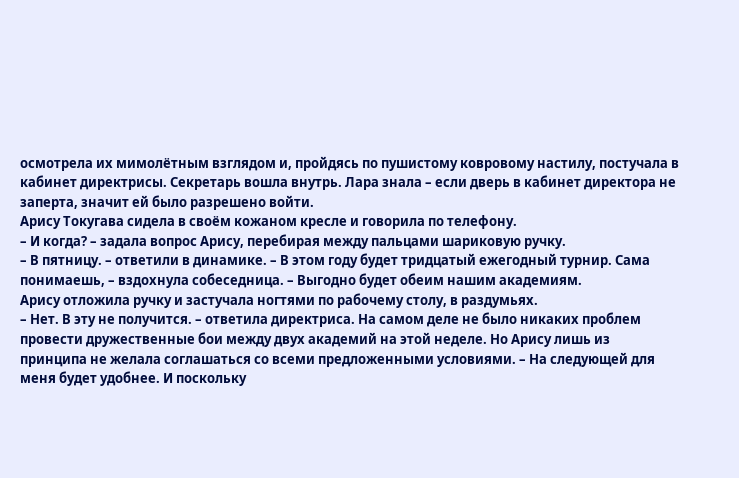осмотрела их мимолётным взглядом и, пройдясь по пушистому ковровому настилу, постучала в кабинет директрисы. Секретарь вошла внутрь. Лара знала – если дверь в кабинет директора не заперта, значит ей было разрешено войти.
Арису Токугава сидела в своём кожаном кресле и говорила по телефону.
– И когда? – задала вопрос Арису, перебирая между пальцами шариковую ручку.
– В пятницу. – ответили в динамике. – В этом году будет тридцатый ежегодный турнир. Сама понимаешь, – вздохнула собеседница. – Выгодно будет обеим нашим академиям.
Арису отложила ручку и застучала ногтями по рабочему столу, в раздумьях.
– Нет. В эту не получится. – ответила директриса. На самом деле не было никаких проблем провести дружественные бои между двух академий на этой неделе. Но Арису лишь из принципа не желала соглашаться со всеми предложенными условиями. – На следующей для меня будет удобнее. И поскольку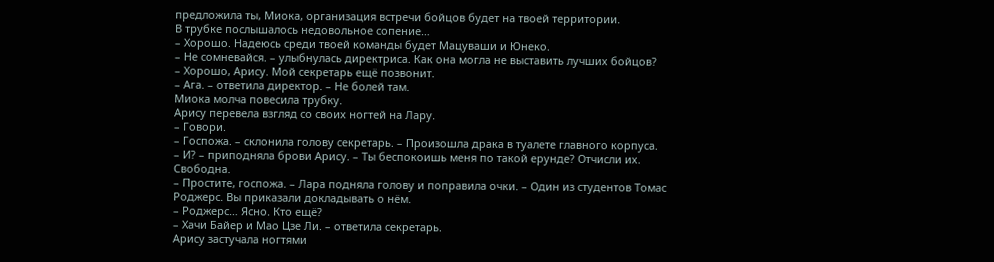предложила ты, Миока, организация встречи бойцов будет на твоей территории.
В трубке послышалось недовольное сопение…
– Хорошо. Надеюсь среди твоей команды будет Мацуваши и Юнеко.
– Не сомневайся. – улыбнулась директриса. Как она могла не выставить лучших бойцов?
– Хорошо, Арису. Мой секретарь ещё позвонит.
– Ага. – ответила директор. – Не болей там.
Миока молча повесила трубку.
Арису перевела взгляд со своих ногтей на Лару.
– Говори.
– Госпожа. – склонила голову секретарь. – Произошла драка в туалете главного корпуса.
– И? – приподняла брови Арису. – Ты беспокоишь меня по такой ерунде? Отчисли их. Свободна.
– Простите, госпожа. – Лара подняла голову и поправила очки. – Один из студентов Томас Роджерс. Вы приказали докладывать о нём.
– Роджерс… Ясно. Кто ещё?
– Хачи Байер и Мао Цзе Ли. – ответила секретарь.
Арису застучала ногтями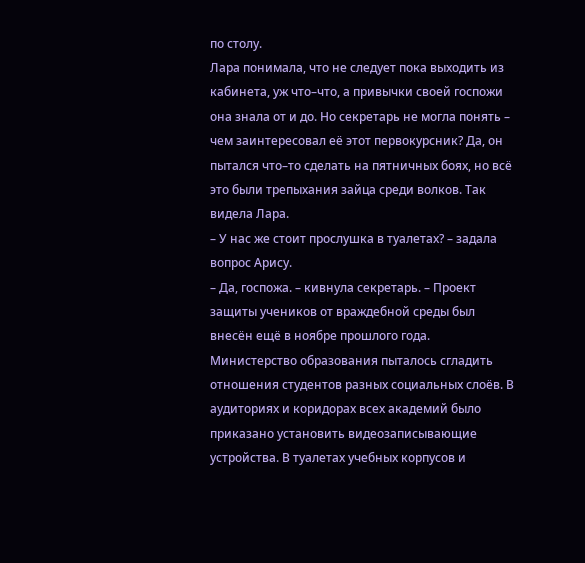по столу.
Лара понимала, что не следует пока выходить из кабинета, уж что–что, а привычки своей госпожи она знала от и до. Но секретарь не могла понять – чем заинтересовал её этот первокурсник? Да, он пытался что–то сделать на пятничных боях, но всё это были трепыхания зайца среди волков. Так видела Лара.
– У нас же стоит прослушка в туалетах? – задала вопрос Арису.
– Да, госпожа. – кивнула секретарь. – Проект защиты учеников от враждебной среды был внесён ещё в ноябре прошлого года.
Министерство образования пыталось сгладить отношения студентов разных социальных слоёв. В аудиториях и коридорах всех академий было приказано установить видеозаписывающие устройства. В туалетах учебных корпусов и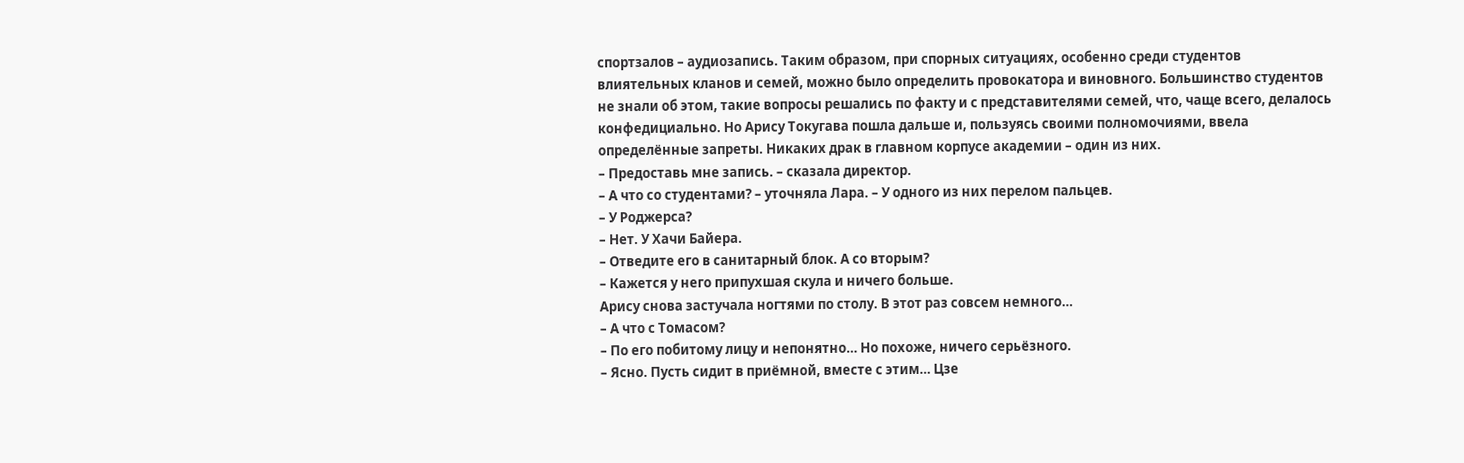спортзалов – аудиозапись. Таким образом, при спорных ситуациях, особенно среди студентов влиятельных кланов и семей, можно было определить провокатора и виновного. Большинство студентов не знали об этом, такие вопросы решались по факту и с представителями семей, что, чаще всего, делалось конфедициально. Но Арису Токугава пошла дальше и, пользуясь своими полномочиями, ввела определённые запреты. Никаких драк в главном корпусе академии – один из них.
– Предоставь мне запись. – сказала директор.
– А что со студентами? – уточняла Лара. – У одного из них перелом пальцев.
– У Роджерса?
– Нет. У Хачи Байера.
– Отведите его в санитарный блок. А со вторым?
– Кажется у него припухшая скула и ничего больше.
Арису снова застучала ногтями по столу. В этот раз совсем немного…
– А что с Томасом?
– По его побитому лицу и непонятно… Но похоже, ничего серьёзного.
– Ясно. Пусть сидит в приёмной, вместе с этим… Цзе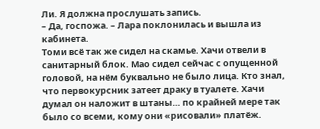Ли. Я должна прослушать запись.
– Да, госпожа. – Лара поклонилась и вышла из кабинета.
Томи всё так же сидел на скамье. Хачи отвели в санитарный блок. Мао сидел сейчас с опущенной головой, на нём буквально не было лица. Кто знал, что первокурсник затеет драку в туалете. Хачи думал он наложит в штаны… по крайней мере так было со всеми, кому они «рисовали» платёж.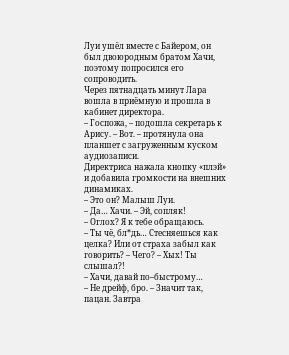Луи ушёл вместе с Байером, он был двоюродным братом Хачи, поэтому попросился его сопроводить.
Через пятнадцать минут Лара вошла в приёмную и прошла в кабинет директора.
– Госпожа, – подошла секретарь к Арису. – Вот. – протянула она планшет с загруженным куском аудиозаписи.
Директриса нажала кнопку «плэй» и добавила громкости на внешних динамиках.
– Это он? Малыш Луи.
– Да… Хачи. – Эй, сопляк!
– Оглох? Я к тебе обращаюсь.
– Ты чё, бл*дь… Стесняешься как целка? Или от страха забыл как говорить? – Чего? – Хых! Ты слышал?!
– Хачи, давай по–быстрому…
– Не дрейф, бро. – Значит так, пацан. Завтра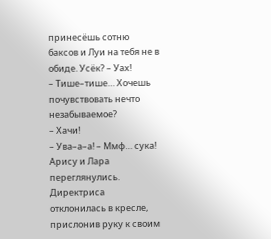принесёшь сотню баксов и Луи на тебя не в обиде. Усёк? – Уах!
– Тише–тише… Хочешь почувствовать нечто незабываемое?
– Хачи!
– Ува–а–а! – Ммф… сука!
Арису и Лара переглянулись. Директриса отклонилась в кресле, прислонив руку к своим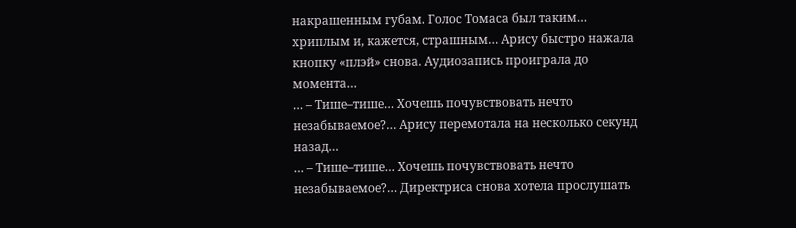накрашенным губам. Голос Томаса был таким… хриплым и, кажется, страшным… Арису быстро нажала кнопку «плэй» снова. Аудиозапись проиграла до момента…
… – Тише–тише… Хочешь почувствовать нечто незабываемое?… Арису перемотала на несколько секунд назад…
… – Тише–тише… Хочешь почувствовать нечто незабываемое?… Директриса снова хотела прослушать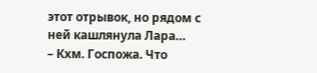этот отрывок, но рядом с ней кашлянула Лара…
– Кхм. Госпожа. Что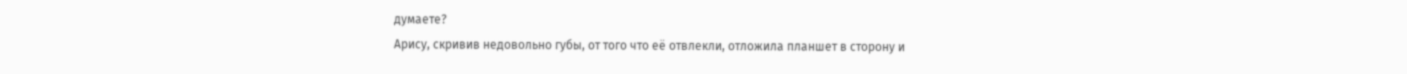думаете?
Арису, скривив недовольно губы, от того что её отвлекли, отложила планшет в сторону и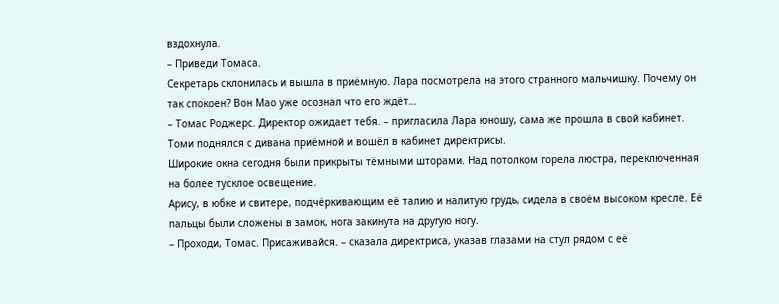вздохнула.
– Приведи Томаса.
Секретарь склонилась и вышла в приёмную. Лара посмотрела на этого странного мальчишку. Почему он так спокоен? Вон Мао уже осознал что его ждёт…
– Томас Роджерс. Директор ожидает тебя. – пригласила Лара юношу, сама же прошла в свой кабинет.
Томи поднялся с дивана приёмной и вошёл в кабинет директрисы.
Широкие окна сегодня были прикрыты тёмными шторами. Над потолком горела люстра, переключенная на более тусклое освещение.
Арису, в юбке и свитере, подчёркивающим её талию и налитую грудь, сидела в своём высоком кресле. Её пальцы были сложены в замок, нога закинута на другую ногу.
– Проходи, Томас. Присаживайся. – сказала директриса, указав глазами на стул рядом с её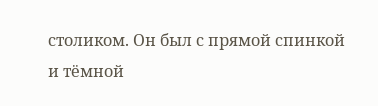столиком. Он был с прямой спинкой и тёмной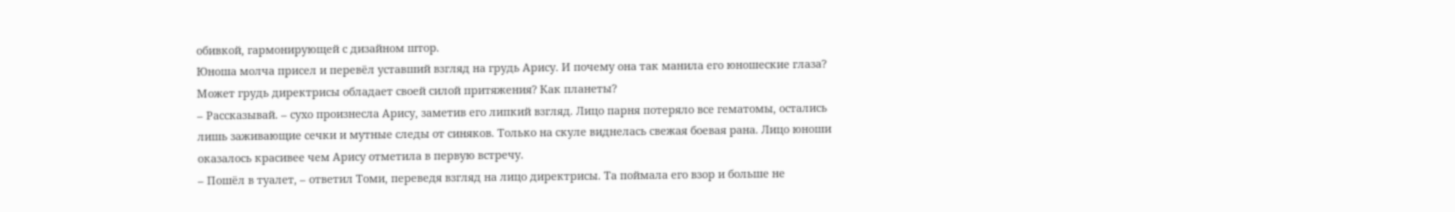обивкой, гармонирующей с дизайном штор.
Юноша молча присел и перевёл уставший взгляд на грудь Арису. И почему она так манила его юношеские глаза? Может грудь директрисы обладает своей силой притяжения? Как планеты?
– Рассказывай. – сухо произнесла Арису, заметив его липкий взгляд. Лицо парня потеряло все гематомы, остались лишь заживающие сечки и мутные следы от синяков. Только на скуле виднелась свежая боевая рана. Лицо юноши оказалось красивее чем Арису отметила в первую встречу.
– Пошёл в туалет, – ответил Томи, переведя взгляд на лицо директрисы. Та поймала его взор и больше не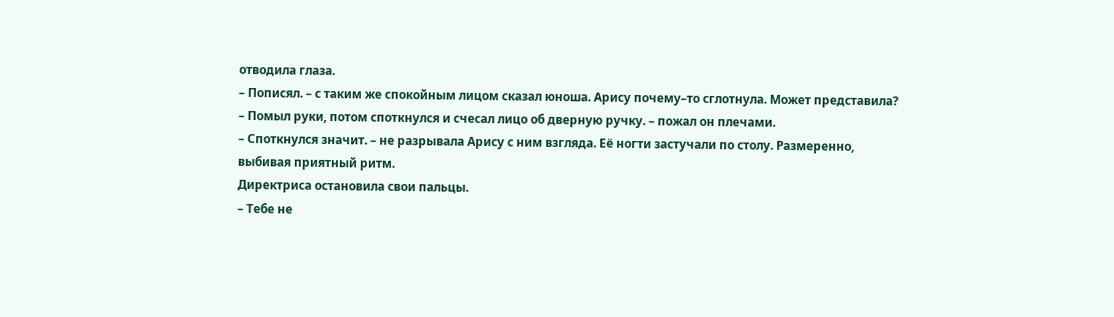отводила глаза.
– Пописял. – с таким же спокойным лицом сказал юноша. Арису почему–то сглотнула. Может представила?
– Помыл руки, потом споткнулся и счесал лицо об дверную ручку. – пожал он плечами.
– Споткнулся значит. – не разрывала Арису с ним взгляда. Её ногти застучали по столу. Размеренно, выбивая приятный ритм.
Директриса остановила свои пальцы.
– Тебе не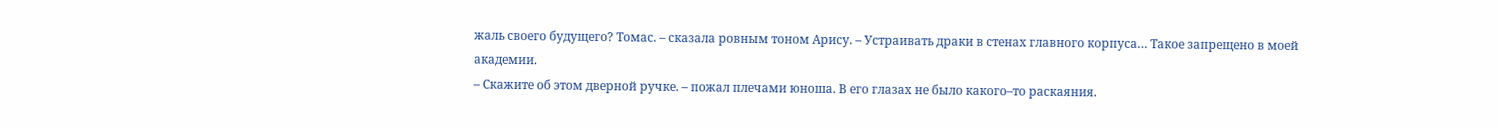жаль своего будущего? Томас. – сказала ровным тоном Арису. – Устраивать драки в стенах главного корпуса… Такое запрещено в моей академии.
– Скажите об этом дверной ручке. – пожал плечами юноша. В его глазах не было какого–то раскаяния.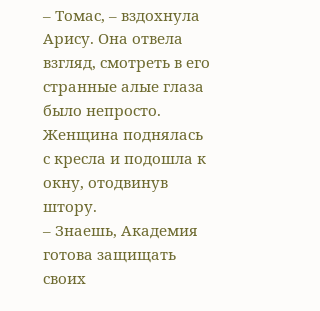– Томас, – вздохнула Арису. Она отвела взгляд, смотреть в его странные алые глаза было непросто. Женщина поднялась с кресла и подошла к окну, отодвинув штору.
– Знаешь, Академия готова защищать своих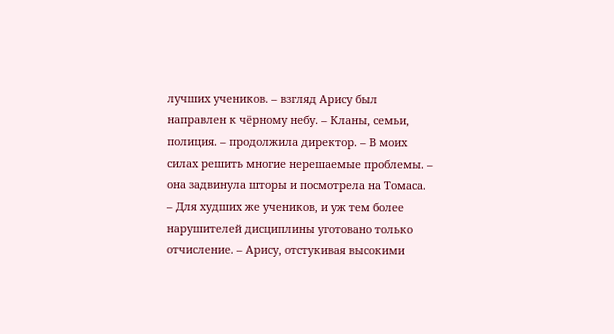лучших учеников. – взгляд Арису был направлен к чёрному небу. – Кланы, семьи, полиция. – продолжила директор. – В моих силах решить многие нерешаемые проблемы. – она задвинула шторы и посмотрела на Томаса. – Для худших же учеников, и уж тем более нарушителей дисциплины уготовано только отчисление. – Арису, отстукивая высокими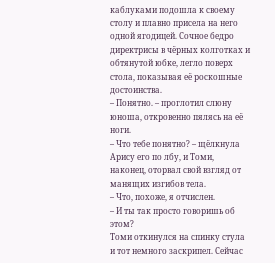каблуками подошла к своему столу и плавно присела на него одной ягодицей. Сочное бедро директрисы в чёрных колготках и обтянутой юбке, легло поверх стола, показывая её роскошные достоинства.
– Понятно. – проглотил слюну юноша, откровенно пялясь на её ноги.
– Что тебе понятно? – щёлкнула Арису его по лбу, и Томи, наконец, оторвал свой взгляд от манящих изгибов тела.
– Что, похоже, я отчислен.
– И ты так просто говоришь об этом?
Томи откинулся на спинку стула и тот немного заскрипел. Сейчас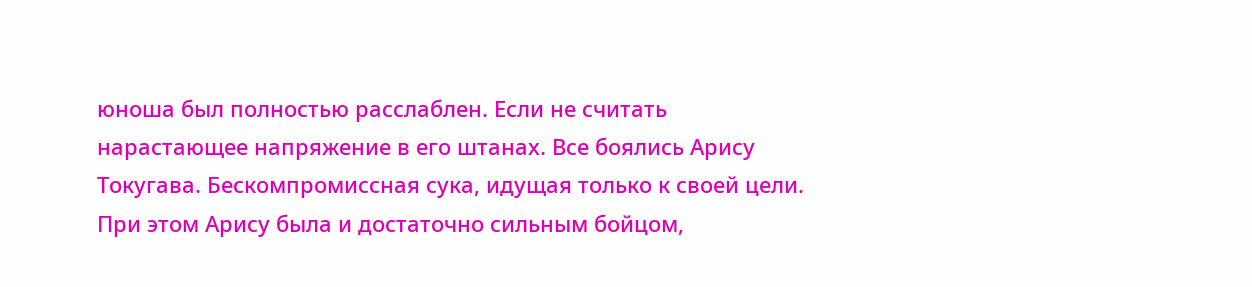юноша был полностью расслаблен. Если не считать нарастающее напряжение в его штанах. Все боялись Арису Токугава. Бескомпромиссная сука, идущая только к своей цели. При этом Арису была и достаточно сильным бойцом,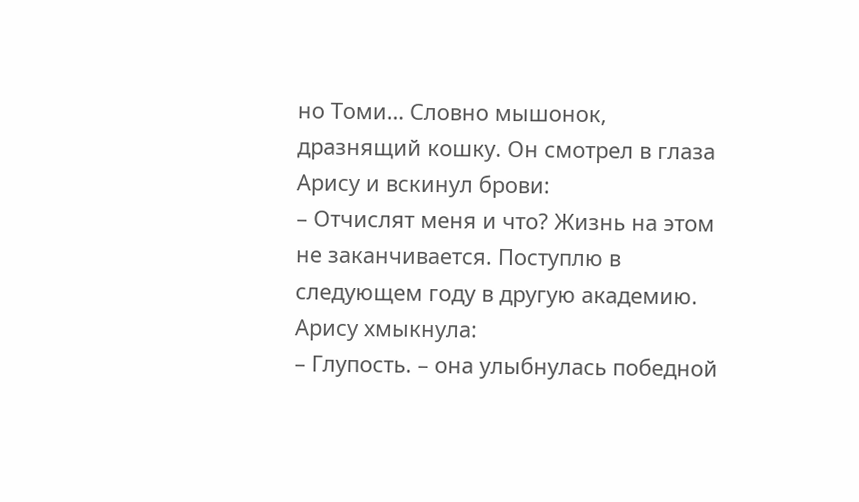но Томи… Словно мышонок, дразнящий кошку. Он смотрел в глаза Арису и вскинул брови:
– Отчислят меня и что? Жизнь на этом не заканчивается. Поступлю в следующем году в другую академию.
Арису хмыкнула:
– Глупость. – она улыбнулась победной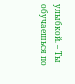улыбкой. – Ты обучаешься по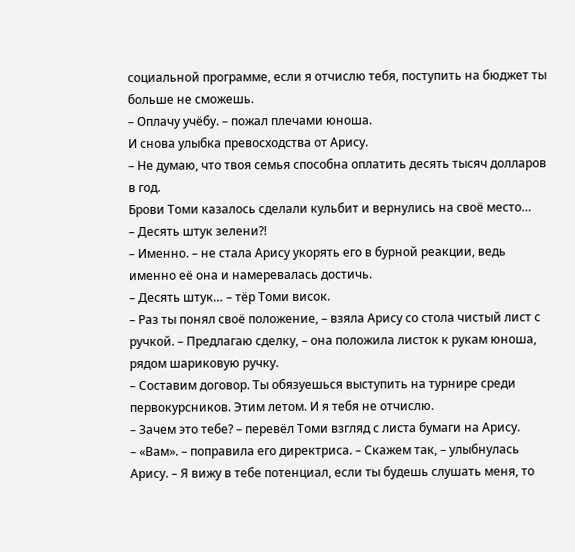социальной программе, если я отчислю тебя, поступить на бюджет ты больше не сможешь.
– Оплачу учёбу. – пожал плечами юноша.
И снова улыбка превосходства от Арису.
– Не думаю, что твоя семья способна оплатить десять тысяч долларов в год.
Брови Томи казалось сделали кульбит и вернулись на своё место…
– Десять штук зелени?!
– Именно. – не стала Арису укорять его в бурной реакции, ведь именно её она и намеревалась достичь.
– Десять штук… – тёр Томи висок.
– Раз ты понял своё положение, – взяла Арису со стола чистый лист с ручкой. – Предлагаю сделку, – она положила листок к рукам юноша, рядом шариковую ручку.
– Составим договор. Ты обязуешься выступить на турнире среди первокурсников. Этим летом. И я тебя не отчислю.
– Зачем это тебе? – перевёл Томи взгляд с листа бумаги на Арису.
– «Вам». – поправила его директриса. – Скажем так, – улыбнулась Арису. – Я вижу в тебе потенциал, если ты будешь слушать меня, то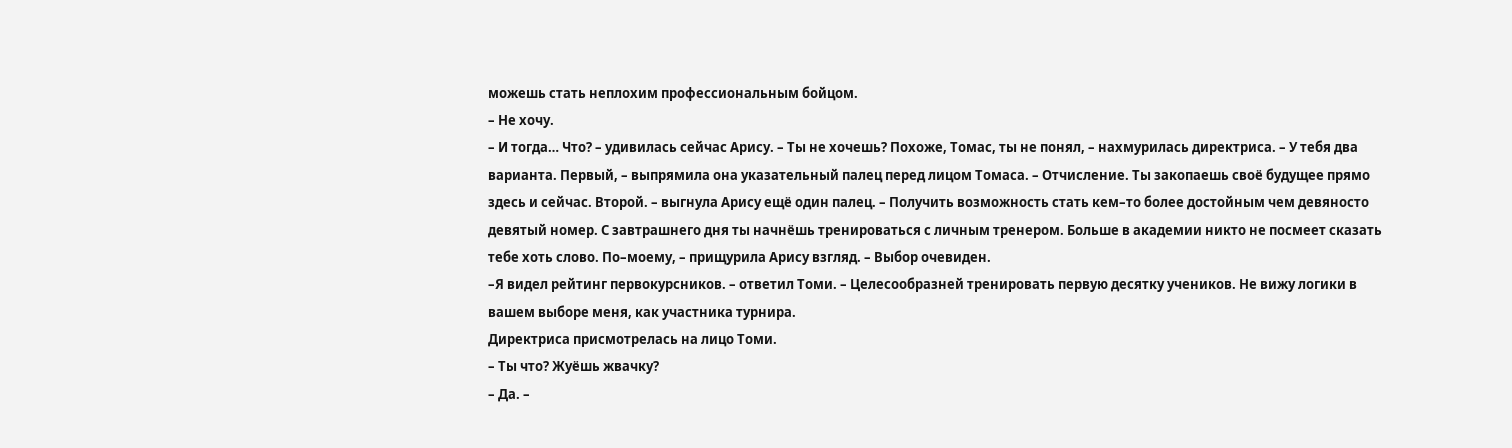можешь стать неплохим профессиональным бойцом.
– Не хочу.
– И тогда… Что? – удивилась сейчас Арису. – Ты не хочешь? Похоже, Томас, ты не понял, – нахмурилась директриса. – У тебя два варианта. Первый, – выпрямила она указательный палец перед лицом Томаса. – Отчисление. Ты закопаешь своё будущее прямо здесь и сейчас. Второй. – выгнула Арису ещё один палец. – Получить возможность стать кем–то более достойным чем девяносто девятый номер. С завтрашнего дня ты начнёшь тренироваться с личным тренером. Больше в академии никто не посмеет сказать тебе хоть слово. По–моему, – прищурила Арису взгляд. – Выбор очевиден.
–Я видел рейтинг первокурсников. – ответил Томи. – Целесообразней тренировать первую десятку учеников. Не вижу логики в вашем выборе меня, как участника турнира.
Директриса присмотрелась на лицо Томи.
– Ты что? Жуёшь жвачку?
– Да. –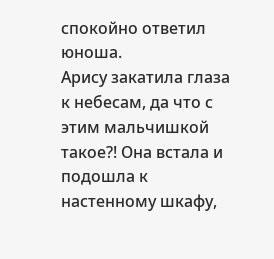спокойно ответил юноша.
Арису закатила глаза к небесам, да что с этим мальчишкой такое?! Она встала и подошла к настенному шкафу,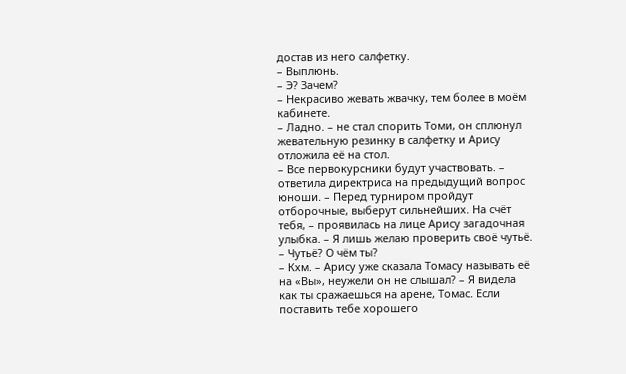достав из него салфетку.
– Выплюнь.
– Э? Зачем?
– Некрасиво жевать жвачку, тем более в моём кабинете.
– Ладно. – не стал спорить Томи, он сплюнул жевательную резинку в салфетку и Арису отложила её на стол.
– Все первокурсники будут участвовать. – ответила директриса на предыдущий вопрос юноши. – Перед турниром пройдут отборочные, выберут сильнейших. На счёт тебя, – проявилась на лице Арису загадочная улыбка. – Я лишь желаю проверить своё чутьё.
– Чутьё? О чём ты?
– Кхм. – Арису уже сказала Томасу называть её на «Вы», неужели он не слышал? – Я видела как ты сражаешься на арене, Томас. Если поставить тебе хорошего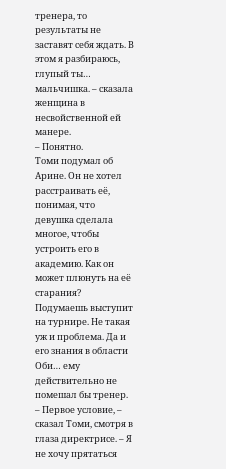тренера, то результаты не заставят себя ждать. В этом я разбираюсь, глупый ты… мальчишка. – сказала женщина в несвойственной ей манере.
– Понятно.
Томи подумал об Арине. Он не хотел расстраивать её, понимая, что девушка сделала многое, чтобы устроить его в академию. Как он может плюнуть на её старания? Подумаешь выступит на турнире. Не такая уж и проблема. Да и его знания в области Оби… ему действительно не помешал бы тренер.
– Первое условие, – сказал Томи, смотря в глаза директрисе. – Я не хочу прятаться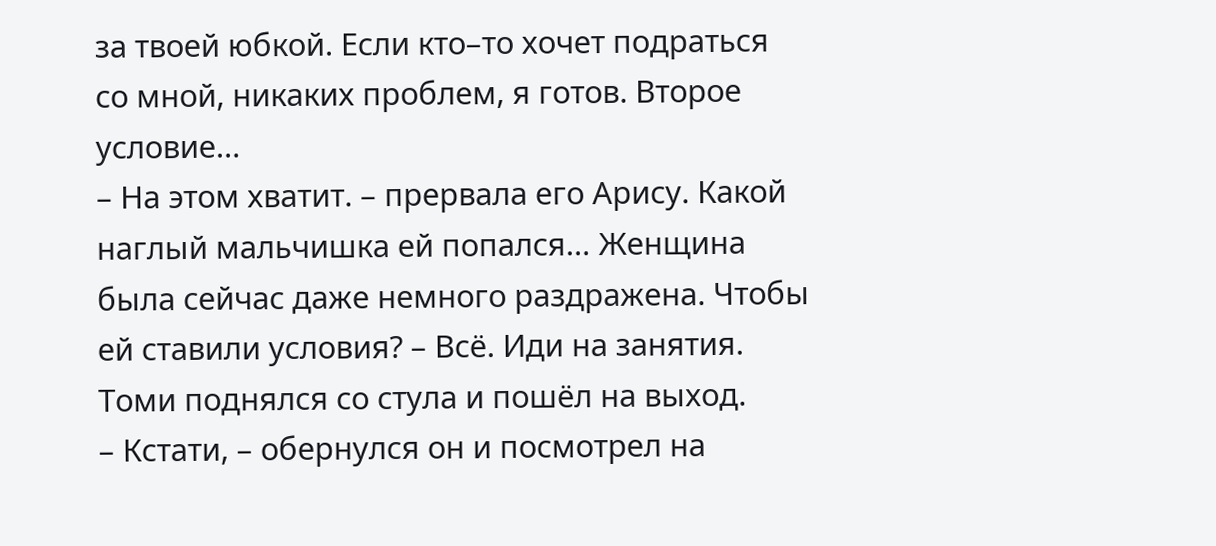за твоей юбкой. Если кто–то хочет подраться со мной, никаких проблем, я готов. Второе условие…
– На этом хватит. – прервала его Арису. Какой наглый мальчишка ей попался… Женщина была сейчас даже немного раздражена. Чтобы ей ставили условия? – Всё. Иди на занятия.
Томи поднялся со стула и пошёл на выход.
– Кстати, – обернулся он и посмотрел на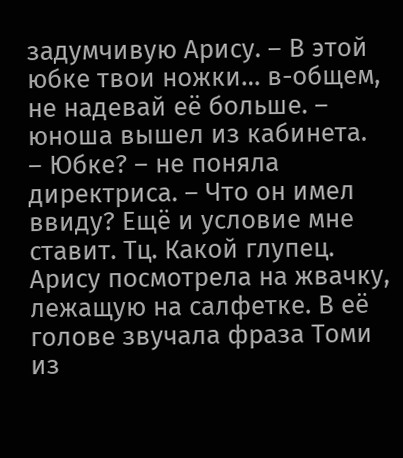задумчивую Арису. – В этой юбке твои ножки… в-общем, не надевай её больше. – юноша вышел из кабинета.
– Юбке? – не поняла директриса. – Что он имел ввиду? Ещё и условие мне ставит. Тц. Какой глупец.
Арису посмотрела на жвачку, лежащую на салфетке. В её голове звучала фраза Томи из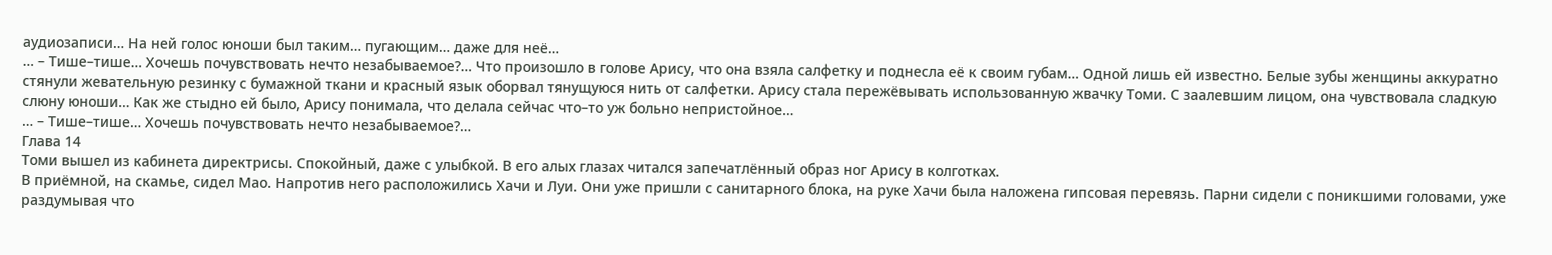аудиозаписи… На ней голос юноши был таким… пугающим… даже для неё…
… – Тише–тише… Хочешь почувствовать нечто незабываемое?… Что произошло в голове Арису, что она взяла салфетку и поднесла её к своим губам… Одной лишь ей известно. Белые зубы женщины аккуратно стянули жевательную резинку с бумажной ткани и красный язык оборвал тянущуюся нить от салфетки. Арису стала пережёвывать использованную жвачку Томи. С заалевшим лицом, она чувствовала сладкую слюну юноши… Как же стыдно ей было, Арису понимала, что делала сейчас что–то уж больно непристойное…
… – Тише–тише… Хочешь почувствовать нечто незабываемое?…
Глава 14
Томи вышел из кабинета директрисы. Спокойный, даже с улыбкой. В его алых глазах читался запечатлённый образ ног Арису в колготках.
В приёмной, на скамье, сидел Мао. Напротив него расположились Хачи и Луи. Они уже пришли с санитарного блока, на руке Хачи была наложена гипсовая перевязь. Парни сидели с поникшими головами, уже раздумывая что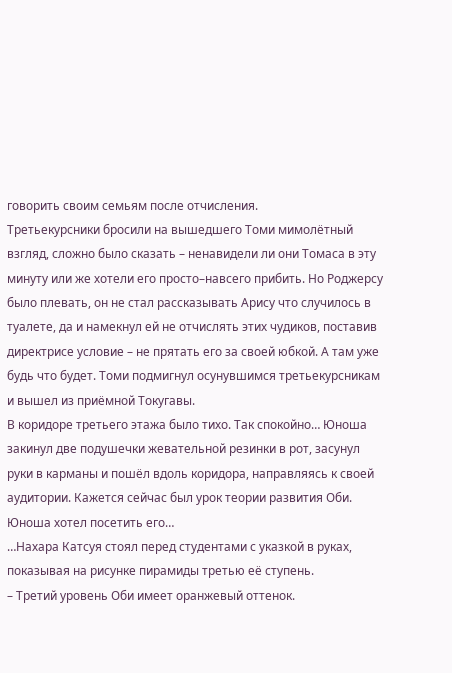говорить своим семьям после отчисления.
Третьекурсники бросили на вышедшего Томи мимолётный взгляд, сложно было сказать – ненавидели ли они Томаса в эту минуту или же хотели его просто–навсего прибить. Но Роджерсу было плевать, он не стал рассказывать Арису что случилось в туалете, да и намекнул ей не отчислять этих чудиков, поставив директрисе условие – не прятать его за своей юбкой. А там уже будь что будет. Томи подмигнул осунувшимся третьекурсникам и вышел из приёмной Токугавы.
В коридоре третьего этажа было тихо. Так спокойно… Юноша закинул две подушечки жевательной резинки в рот, засунул руки в карманы и пошёл вдоль коридора, направляясь к своей аудитории. Кажется сейчас был урок теории развития Оби. Юноша хотел посетить его…
…Нахара Катсуя стоял перед студентами с указкой в руках, показывая на рисунке пирамиды третью её ступень.
– Третий уровень Оби имеет оранжевый оттенок.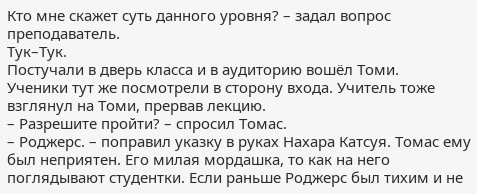Кто мне скажет суть данного уровня? – задал вопрос преподаватель.
Тук–Тук.
Постучали в дверь класса и в аудиторию вошёл Томи.
Ученики тут же посмотрели в сторону входа. Учитель тоже взглянул на Томи, прервав лекцию.
– Разрешите пройти? – спросил Томас.
– Роджерс. – поправил указку в руках Нахара Катсуя. Томас ему был неприятен. Его милая мордашка, то как на него поглядывают студентки. Если раньше Роджерс был тихим и не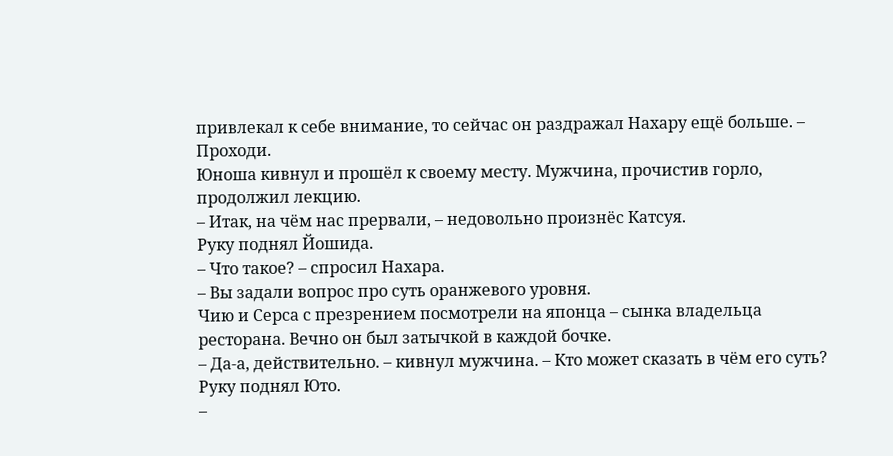привлекал к себе внимание, то сейчас он раздражал Нахару ещё больше. – Проходи.
Юноша кивнул и прошёл к своему месту. Мужчина, прочистив горло, продолжил лекцию.
– Итак, на чём нас прервали, – недовольно произнёс Катсуя.
Руку поднял Йошида.
– Что такое? – спросил Нахара.
– Вы задали вопрос про суть оранжевого уровня.
Чию и Серса с презрением посмотрели на японца – сынка владельца ресторана. Вечно он был затычкой в каждой бочке.
– Да-а, действительно. – кивнул мужчина. – Кто может сказать в чём его суть?
Руку поднял Юто.
–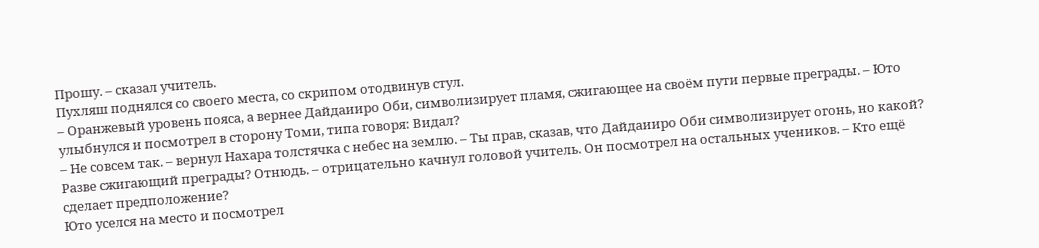Прошу. – сказал учитель.
Пухляш поднялся со своего места, со скрипом отодвинув стул.
– Оранжевый уровень пояса, а вернее Дайдаииро Оби, символизирует пламя, сжигающее на своём пути первые преграды. – Юто улыбнулся и посмотрел в сторону Томи, типа говоря: Видал?
– Не совсем так. – вернул Нахара толстячка с небес на землю. – Ты прав, сказав, что Дайдаииро Оби символизирует огонь, но какой? Разве сжигающий преграды? Отнюдь. – отрицательно качнул головой учитель. Он посмотрел на остальных учеников. – Кто ещё сделает предположение?
Юто уселся на место и посмотрел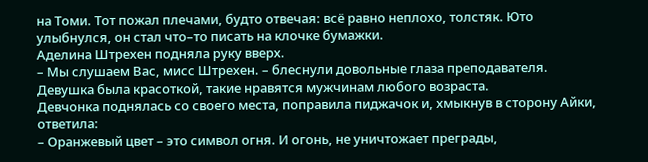на Томи. Тот пожал плечами, будто отвечая: всё равно неплохо, толстяк. Юто улыбнулся, он стал что–то писать на клочке бумажки.
Аделина Штрехен подняла руку вверх.
– Мы слушаем Вас, мисс Штрехен. – блеснули довольные глаза преподавателя. Девушка была красоткой, такие нравятся мужчинам любого возраста.
Девчонка поднялась со своего места, поправила пиджачок и, хмыкнув в сторону Айки, ответила:
– Оранжевый цвет – это символ огня. И огонь, не уничтожает преграды,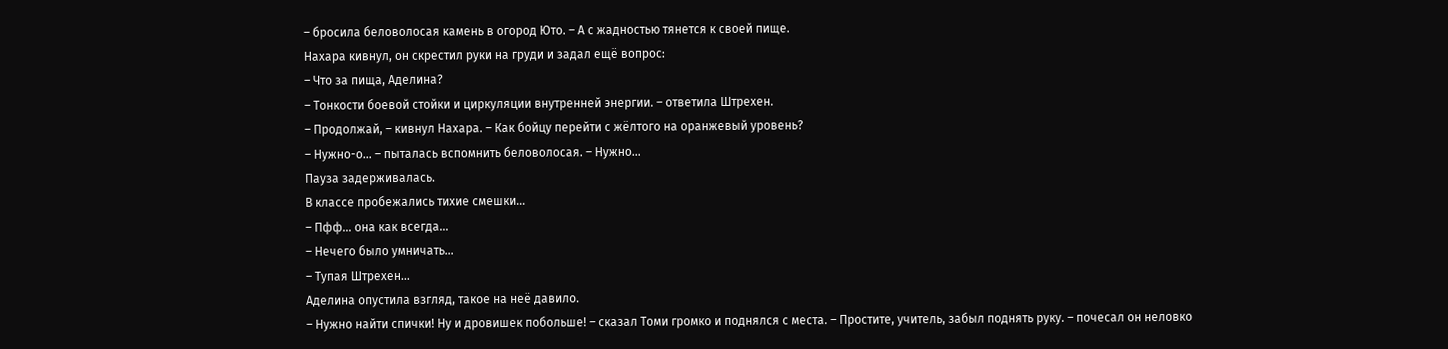– бросила беловолосая камень в огород Юто. – А с жадностью тянется к своей пище.
Нахара кивнул, он скрестил руки на груди и задал ещё вопрос:
– Что за пища, Аделина?
– Тонкости боевой стойки и циркуляции внутренней энергии. – ответила Штрехен.
– Продолжай, – кивнул Нахара. – Как бойцу перейти с жёлтого на оранжевый уровень?
– Нужно-о… – пыталась вспомнить беловолосая. – Нужно…
Пауза задерживалась.
В классе пробежались тихие смешки…
– Пфф… она как всегда…
– Нечего было умничать…
– Тупая Штрехен…
Аделина опустила взгляд, такое на неё давило.
– Нужно найти спички! Ну и дровишек побольше! – сказал Томи громко и поднялся с места. – Простите, учитель, забыл поднять руку. – почесал он неловко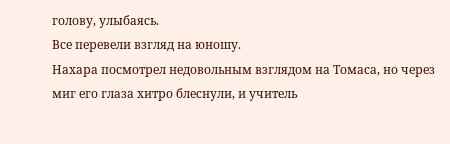голову, улыбаясь.
Все перевели взгляд на юношу.
Нахара посмотрел недовольным взглядом на Томаса, но через миг его глаза хитро блеснули, и учитель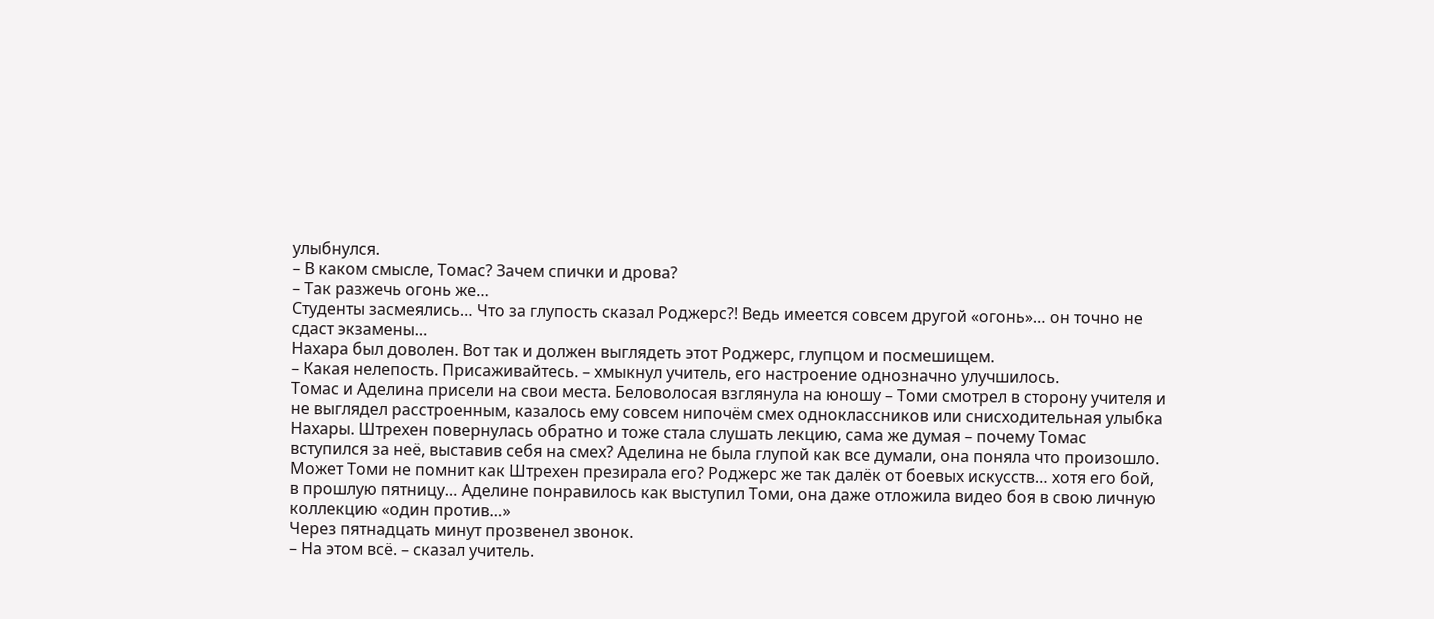улыбнулся.
– В каком смысле, Томас? Зачем спички и дрова?
– Так разжечь огонь же…
Студенты засмеялись… Что за глупость сказал Роджерс?! Ведь имеется совсем другой «огонь»… он точно не сдаст экзамены…
Нахара был доволен. Вот так и должен выглядеть этот Роджерс, глупцом и посмешищем.
– Какая нелепость. Присаживайтесь. – хмыкнул учитель, его настроение однозначно улучшилось.
Томас и Аделина присели на свои места. Беловолосая взглянула на юношу – Томи смотрел в сторону учителя и не выглядел расстроенным, казалось ему совсем нипочём смех одноклассников или снисходительная улыбка Нахары. Штрехен повернулась обратно и тоже стала слушать лекцию, сама же думая – почему Томас вступился за неё, выставив себя на смех? Аделина не была глупой как все думали, она поняла что произошло. Может Томи не помнит как Штрехен презирала его? Роджерс же так далёк от боевых искусств… хотя его бой, в прошлую пятницу… Аделине понравилось как выступил Томи, она даже отложила видео боя в свою личную коллекцию «один против…»
Через пятнадцать минут прозвенел звонок.
– На этом всё. – сказал учитель.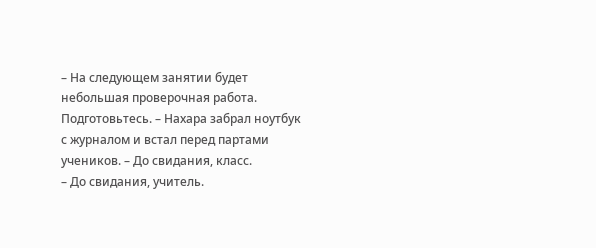– На следующем занятии будет небольшая проверочная работа. Подготовьтесь. – Нахара забрал ноутбук с журналом и встал перед партами учеников. – До свидания, класс.
– До свидания, учитель.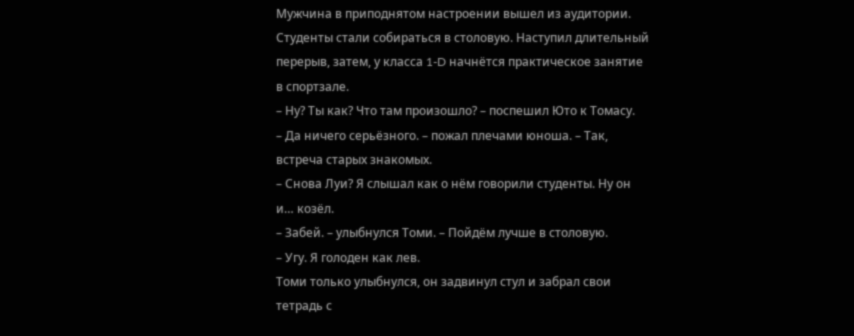Мужчина в приподнятом настроении вышел из аудитории.
Студенты стали собираться в столовую. Наступил длительный перерыв, затем, у класса 1-D начнётся практическое занятие в спортзале.
– Ну? Ты как? Что там произошло? – поспешил Юто к Томасу.
– Да ничего серьёзного. – пожал плечами юноша. – Так, встреча старых знакомых.
– Снова Луи? Я слышал как о нём говорили студенты. Ну он и… козёл.
– Забей. – улыбнулся Томи. – Пойдём лучше в столовую.
– Угу. Я голоден как лев.
Томи только улыбнулся, он задвинул стул и забрал свои тетрадь с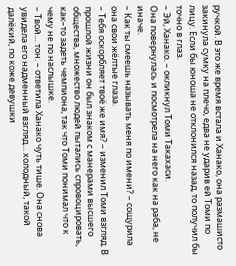ручкой. В это же время встала и Ханако, она размашисто закинула сумку на плечо, едва не ударив ей Томи по лицу. Если бы юноша не отклонился назад, то получил бы точно в глаз.
– Эй, Ханако. – окликнул Томи Такахаси.
Она повернулась и посмотрела на него как на раба, не иначе.
– Как ты смеешь называть меня по имени? – сощурила она свои жёлтые глаза.
– Тебя оскорбляет твоё же имя? – изменил Томи взгляд. В прошлой жизни он был знаком с манерами высшего общества, множество людей пытались спровоцировать, как–то задеть чемпиона, так что Томи понимал что к чему не по наслышке.
– Твой… тон. – ответила Ханако чуть тише. Она снова увидела его надменный взгляд… холодный, такой далёкий, по коже девушки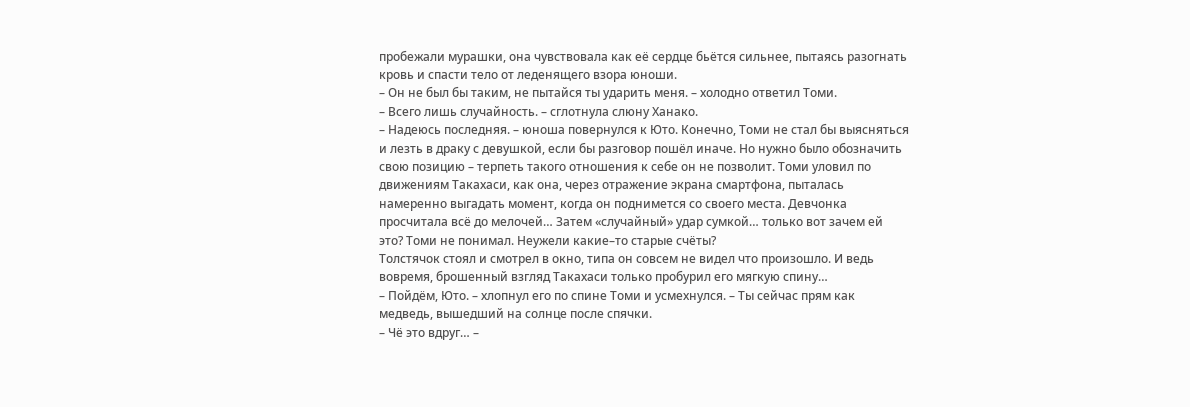пробежали мурашки, она чувствовала как её сердце бьётся сильнее, пытаясь разогнать кровь и спасти тело от леденящего взора юноши.
– Он не был бы таким, не пытайся ты ударить меня. – холодно ответил Томи.
– Всего лишь случайность. – сглотнула слюну Ханако.
– Надеюсь последняя. – юноша повернулся к Юто. Конечно, Томи не стал бы выясняться и лезть в драку с девушкой, если бы разговор пошёл иначе. Но нужно было обозначить свою позицию – терпеть такого отношения к себе он не позволит. Томи уловил по движениям Такахаси, как она, через отражение экрана смартфона, пыталась намеренно выгадать момент, когда он поднимется со своего места. Девчонка просчитала всё до мелочей… Затем «случайный» удар сумкой… только вот зачем ей это? Томи не понимал. Неужели какие–то старые счёты?
Толстячок стоял и смотрел в окно, типа он совсем не видел что произошло. И ведь вовремя, брошенный взгляд Такахаси только пробурил его мягкую спину…
– Пойдём, Юто. – хлопнул его по спине Томи и усмехнулся. – Ты сейчас прям как медведь, вышедший на солнце после спячки.
– Чё это вдруг… –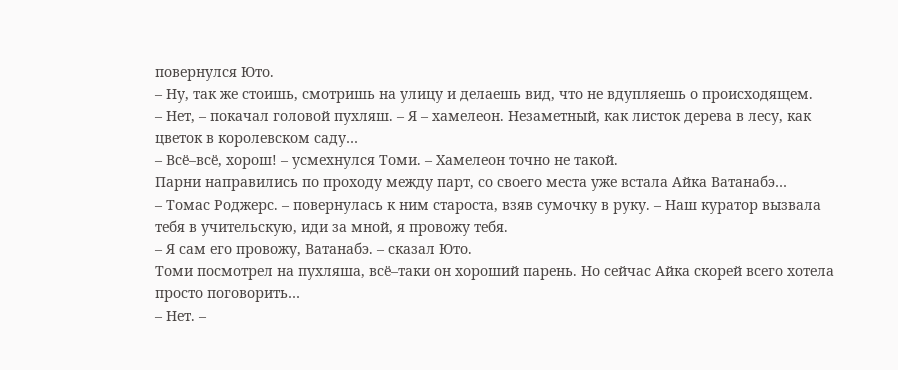повернулся Юто.
– Ну, так же стоишь, смотришь на улицу и делаешь вид, что не вдупляешь о происходящем.
– Нет, – покачал головой пухляш. – Я – хамелеон. Незаметный, как листок дерева в лесу, как цветок в королевском саду…
– Всё–всё, хорош! – усмехнулся Томи. – Хамелеон точно не такой.
Парни направились по проходу между парт, со своего места уже встала Айка Ватанабэ…
– Томас Роджерс. – повернулась к ним староста, взяв сумочку в руку. – Наш куратор вызвала тебя в учительскую, иди за мной, я провожу тебя.
– Я сам его провожу, Ватанабэ. – сказал Юто.
Томи посмотрел на пухляша, всё–таки он хороший парень. Но сейчас Айка скорей всего хотела просто поговорить…
– Нет. –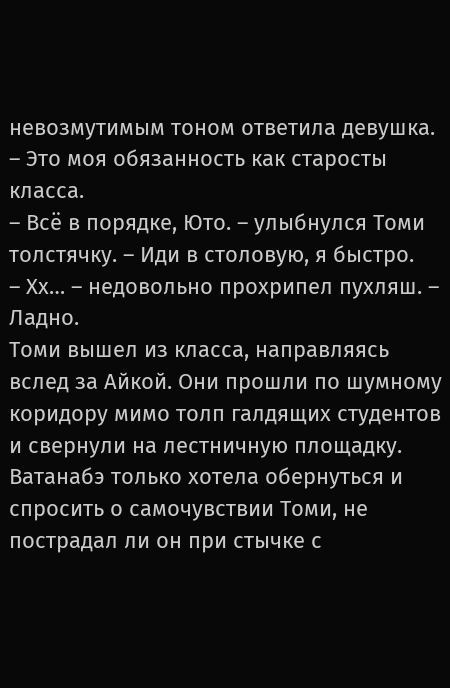невозмутимым тоном ответила девушка. – Это моя обязанность как старосты класса.
– Всё в порядке, Юто. – улыбнулся Томи толстячку. – Иди в столовую, я быстро.
– Хх… – недовольно прохрипел пухляш. – Ладно.
Томи вышел из класса, направляясь вслед за Айкой. Они прошли по шумному коридору мимо толп галдящих студентов и свернули на лестничную площадку. Ватанабэ только хотела обернуться и спросить о самочувствии Томи, не пострадал ли он при стычке с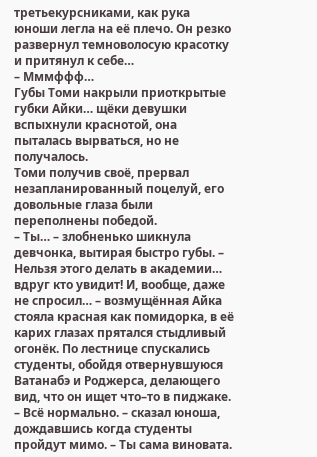третьекурсниками, как рука юноши легла на её плечо. Он резко развернул темноволосую красотку и притянул к себе…
– Мммффф…
Губы Томи накрыли приоткрытые губки Айки… щёки девушки вспыхнули краснотой, она пыталась вырваться, но не получалось.
Томи получив своё, прервал незапланированный поцелуй, его довольные глаза были переполнены победой.
– Ты… – злобненько шикнула девчонка, вытирая быстро губы. – Нельзя этого делать в академии… вдруг кто увидит! И, вообще, даже не спросил… – возмущённая Айка стояла красная как помидорка, в её карих глазах прятался стыдливый огонёк. По лестнице спускались студенты, обойдя отвернувшуюся Ватанабэ и Роджерса, делающего вид, что он ищет что–то в пиджаке.
– Всё нормально. – сказал юноша, дождавшись когда студенты пройдут мимо. – Ты сама виновата.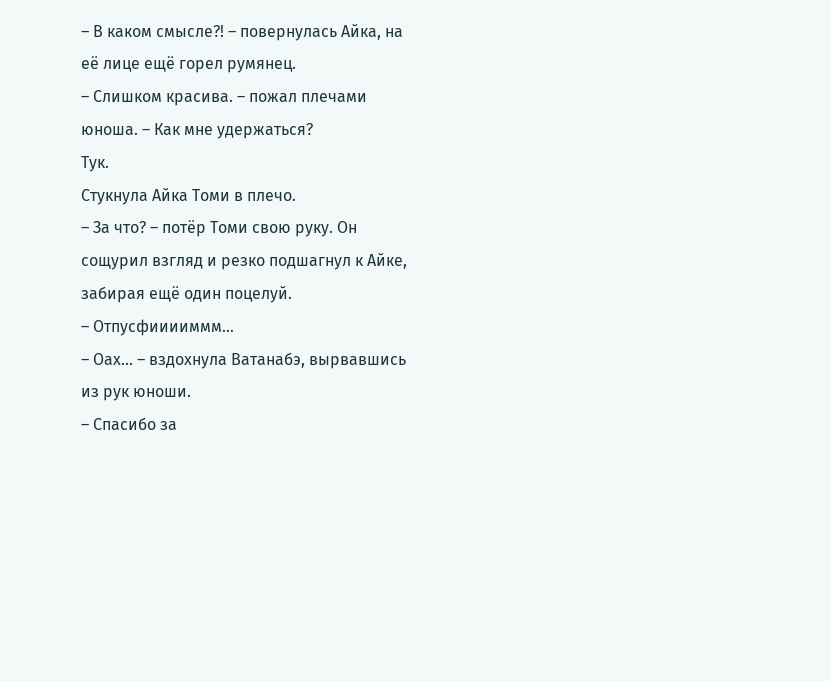– В каком смысле?! – повернулась Айка, на её лице ещё горел румянец.
– Слишком красива. – пожал плечами юноша. – Как мне удержаться?
Тук.
Стукнула Айка Томи в плечо.
– За что? – потёр Томи свою руку. Он сощурил взгляд и резко подшагнул к Айке, забирая ещё один поцелуй.
– Отпусфииииммм…
– Оах… – вздохнула Ватанабэ, вырвавшись из рук юноши.
– Спасибо за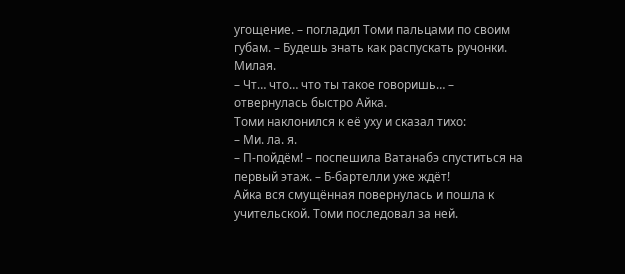угощение. – погладил Томи пальцами по своим губам. – Будешь знать как распускать ручонки. Милая.
– Чт… что… что ты такое говоришь… – отвернулась быстро Айка.
Томи наклонился к её уху и сказал тихо:
– Ми. ла. я.
– П-пойдём! – поспешила Ватанабэ спуститься на первый этаж. – Б-бартелли уже ждёт!
Айка вся смущённая повернулась и пошла к учительской. Томи последовал за ней.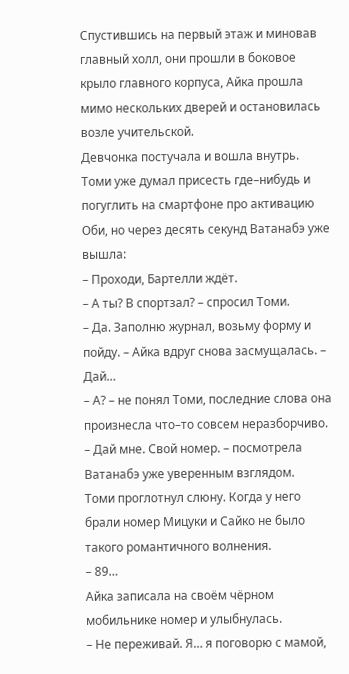Спустившись на первый этаж и миновав главный холл, они прошли в боковое крыло главного корпуса, Айка прошла мимо нескольких дверей и остановилась возле учительской.
Девчонка постучала и вошла внутрь. Томи уже думал присесть где–нибудь и погуглить на смартфоне про активацию Оби, но через десять секунд Ватанабэ уже вышла:
– Проходи, Бартелли ждёт.
– А ты? В спортзал? – спросил Томи.
– Да. Заполню журнал, возьму форму и пойду. – Айка вдруг снова засмущалась. – Дай…
– А? – не понял Томи, последние слова она произнесла что–то совсем неразборчиво.
– Дай мне. Свой номер. – посмотрела Ватанабэ уже уверенным взглядом.
Томи проглотнул слюну. Когда у него брали номер Мицуки и Сайко не было такого романтичного волнения.
– 89…
Айка записала на своём чёрном мобильнике номер и улыбнулась.
– Не переживай. Я… я поговорю с мамой,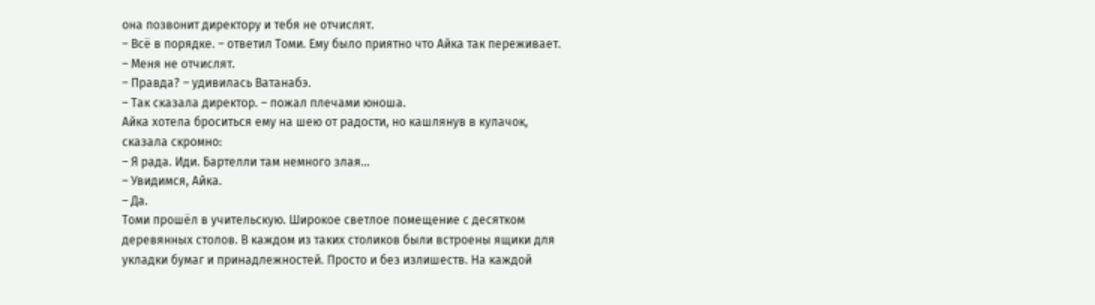она позвонит директору и тебя не отчислят.
– Всё в порядке. – ответил Томи. Ему было приятно что Айка так переживает. – Меня не отчислят.
– Правда? – удивилась Ватанабэ.
– Так сказала директор. – пожал плечами юноша.
Айка хотела броситься ему на шею от радости, но кашлянув в кулачок, сказала скромно:
– Я рада. Иди. Бартелли там немного злая…
– Увидимся, Айка.
– Да.
Томи прошёл в учительскую. Широкое светлое помещение с десятком деревянных столов. В каждом из таких столиков были встроены ящики для укладки бумаг и принадлежностей. Просто и без излишеств. На каждой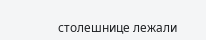столешнице лежали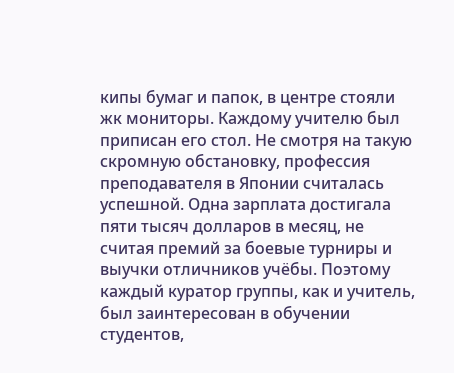кипы бумаг и папок, в центре стояли жк мониторы. Каждому учителю был приписан его стол. Не смотря на такую скромную обстановку, профессия преподавателя в Японии считалась успешной. Одна зарплата достигала пяти тысяч долларов в месяц, не считая премий за боевые турниры и выучки отличников учёбы. Поэтому каждый куратор группы, как и учитель, был заинтересован в обучении студентов,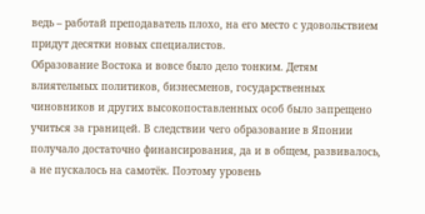ведь – работай преподаватель плохо, на его место с удовольствием придут десятки новых специалистов.
Образование Востока и вовсе было дело тонким. Детям влиятельных политиков, бизнесменов, государственных чиновников и других высокопоставленных особ было запрещено учиться за границей. В следствии чего образование в Японии получало достаточно финансирования, да и в общем, развивалось, а не пускалось на самотёк. Поэтому уровень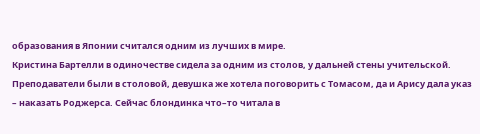образования в Японии считался одним из лучших в мире.
Кристина Бартелли в одиночестве сидела за одним из столов, у дальней стены учительской. Преподаватели были в столовой, девушка же хотела поговорить с Томасом, да и Арису дала указ – наказать Роджерса. Сейчас блондинка что–то читала в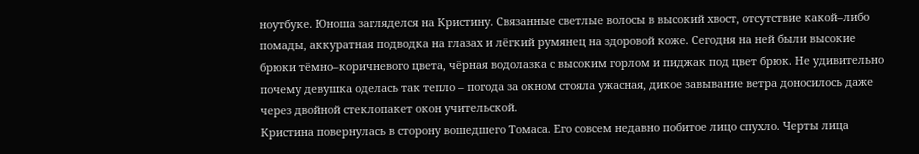ноутбуке. Юноша загляделся на Кристину. Связанные светлые волосы в высокий хвост, отсутствие какой–либо помады, аккуратная подводка на глазах и лёгкий румянец на здоровой коже. Сегодня на ней были высокие брюки тёмно–коричневого цвета, чёрная водолазка с высоким горлом и пиджак под цвет брюк. Не удивительно почему девушка оделась так тепло – погода за окном стояла ужасная, дикое завывание ветра доносилось даже через двойной стеклопакет окон учительской.
Кристина повернулась в сторону вошедшего Томаса. Его совсем недавно побитое лицо спухло. Черты лица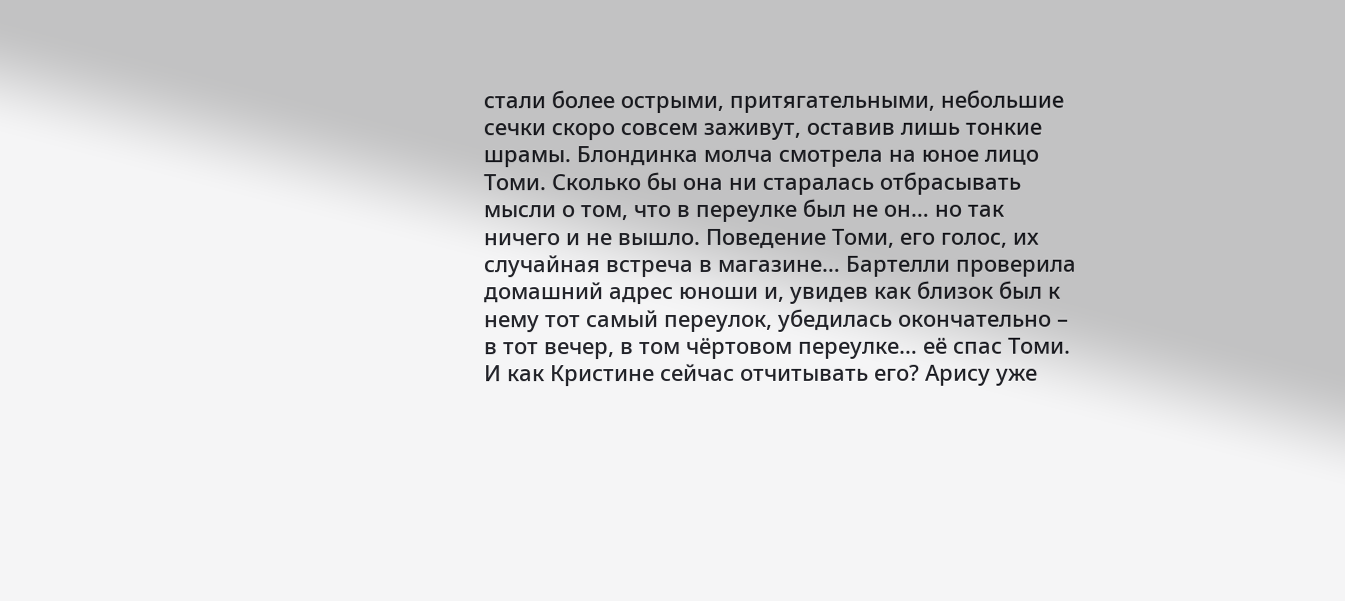стали более острыми, притягательными, небольшие сечки скоро совсем заживут, оставив лишь тонкие шрамы. Блондинка молча смотрела на юное лицо Томи. Сколько бы она ни старалась отбрасывать мысли о том, что в переулке был не он… но так ничего и не вышло. Поведение Томи, его голос, их случайная встреча в магазине… Бартелли проверила домашний адрес юноши и, увидев как близок был к нему тот самый переулок, убедилась окончательно – в тот вечер, в том чёртовом переулке… её спас Томи. И как Кристине сейчас отчитывать его? Арису уже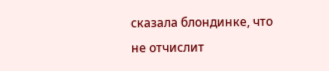сказала блондинке, что не отчислит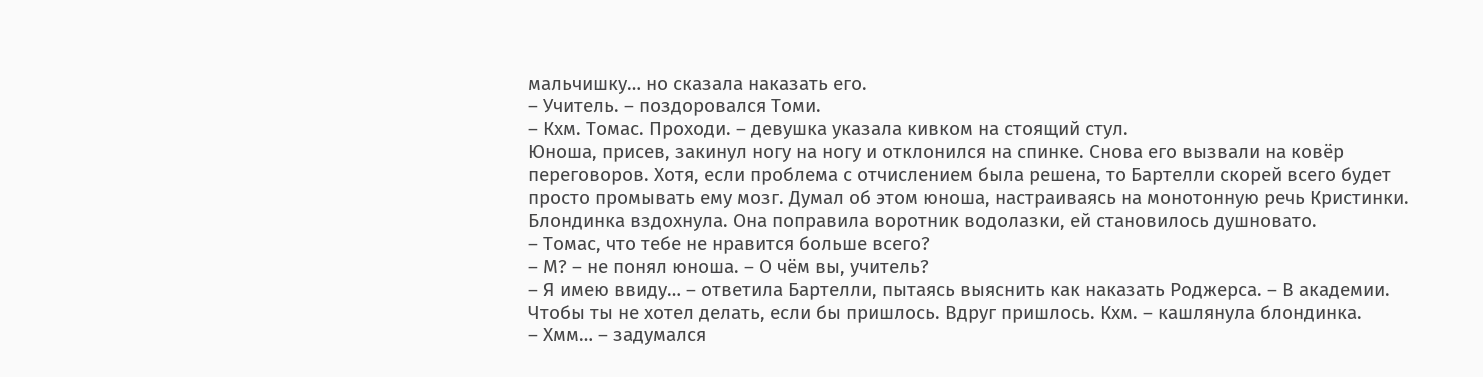мальчишку… но сказала наказать его.
– Учитель. – поздоровался Томи.
– Кхм. Томас. Проходи. – девушка указала кивком на стоящий стул.
Юноша, присев, закинул ногу на ногу и отклонился на спинке. Снова его вызвали на ковёр переговоров. Хотя, если проблема с отчислением была решена, то Бартелли скорей всего будет просто промывать ему мозг. Думал об этом юноша, настраиваясь на монотонную речь Кристинки.
Блондинка вздохнула. Она поправила воротник водолазки, ей становилось душновато.
– Томас, что тебе не нравится больше всего?
– М? – не понял юноша. – О чём вы, учитель?
– Я имею ввиду… – ответила Бартелли, пытаясь выяснить как наказать Роджерса. – В академии. Чтобы ты не хотел делать, если бы пришлось. Вдруг пришлось. Кхм. – кашлянула блондинка.
– Хмм… – задумался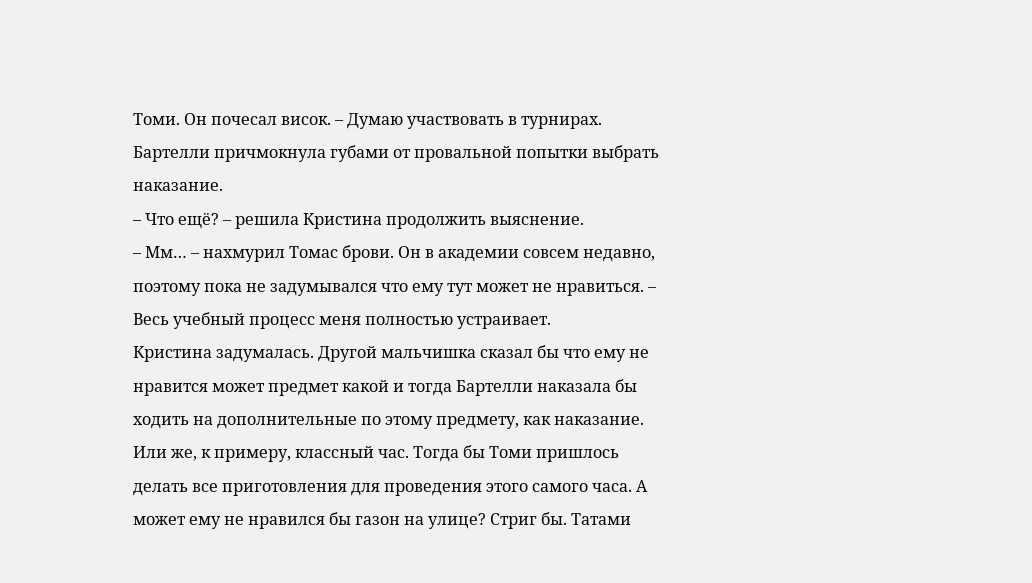Томи. Он почесал висок. – Думаю участвовать в турнирах.
Бартелли причмокнула губами от провальной попытки выбрать наказание.
– Что ещё? – решила Кристина продолжить выяснение.
– Мм… – нахмурил Томас брови. Он в академии совсем недавно, поэтому пока не задумывался что ему тут может не нравиться. – Весь учебный процесс меня полностью устраивает.
Кристина задумалась. Другой мальчишка сказал бы что ему не нравится может предмет какой и тогда Бартелли наказала бы ходить на дополнительные по этому предмету, как наказание. Или же, к примеру, классный час. Тогда бы Томи пришлось делать все приготовления для проведения этого самого часа. А может ему не нравился бы газон на улице? Стриг бы. Татами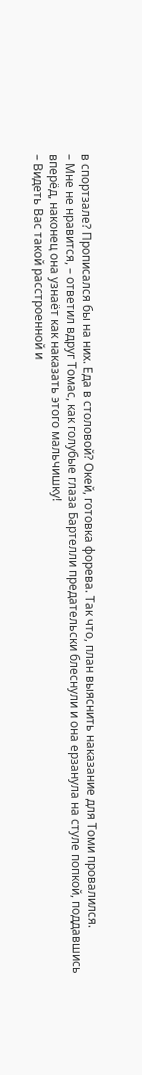в спортзале? Прописался бы на них. Еда в столовой? Окей, готовка форева. Так что, план выяснить наказание для Томи провалился.
– Мне не нравится, – ответил вдруг Томас, как голубые глаза Бартелли предательски блеснули и она ерзанула на стуле попкой, поддавшись вперёд, наконец она узнаёт как наказать этого мальчишку!
– Видеть Вас такой расстроенной и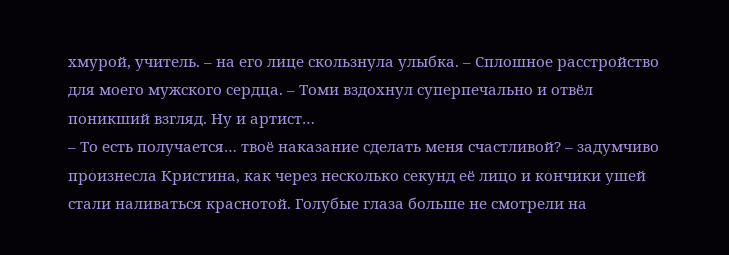хмурой, учитель. – на его лице скользнула улыбка. – Сплошное расстройство для моего мужского сердца. – Томи вздохнул суперпечально и отвёл поникший взгляд. Ну и артист…
– То есть получается… твоё наказание сделать меня счастливой? – задумчиво произнесла Кристина, как через несколько секунд её лицо и кончики ушей стали наливаться краснотой. Голубые глаза больше не смотрели на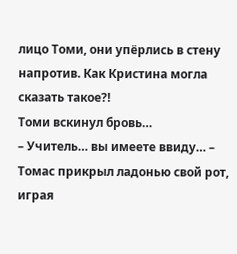лицо Томи, они упёрлись в стену напротив. Как Кристина могла сказать такое?!
Томи вскинул бровь…
– Учитель… вы имеете ввиду… – Томас прикрыл ладонью свой рот, играя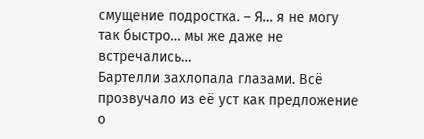смущение подростка. – Я… я не могу так быстро… мы же даже не встречались…
Бартелли захлопала глазами. Всё прозвучало из её уст как предложение о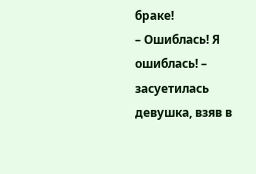браке!
– Ошиблась! Я ошиблась! – засуетилась девушка, взяв в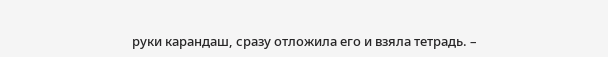руки карандаш, сразу отложила его и взяла тетрадь. –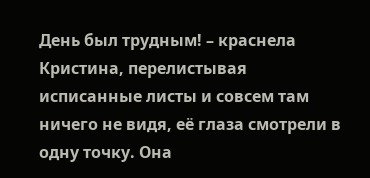День был трудным! – краснела Кристина, перелистывая исписанные листы и совсем там ничего не видя, её глаза смотрели в одну точку. Она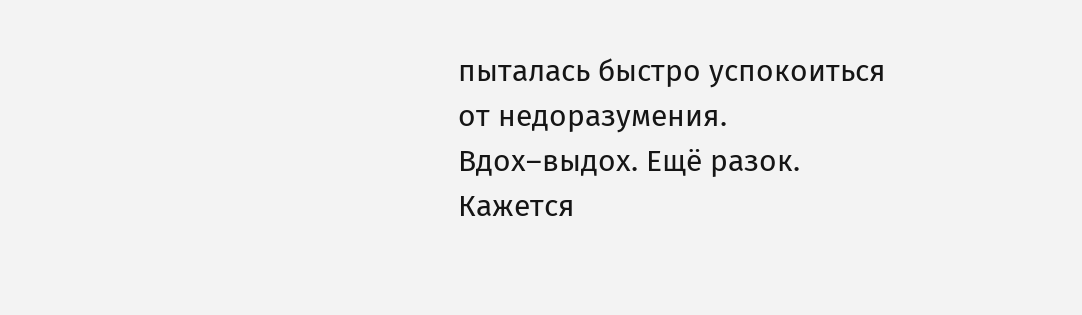пыталась быстро успокоиться от недоразумения. Вдох–выдох. Ещё разок. Кажется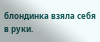блондинка взяла себя в руки.